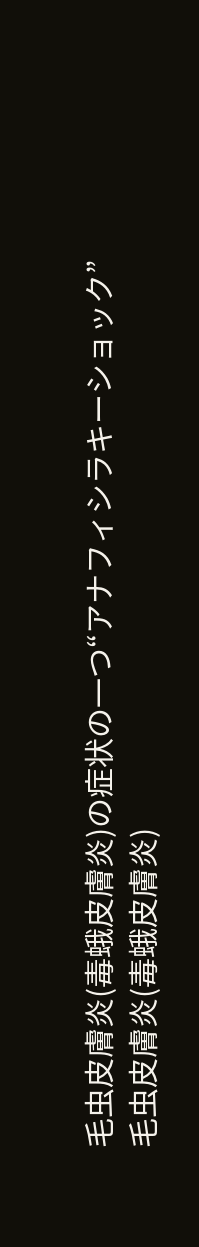毛虫皮膚炎(毒蛾皮膚炎)の症状の一つ“アナフィシラキーショック”
毛虫皮膚炎(毒蛾皮膚炎)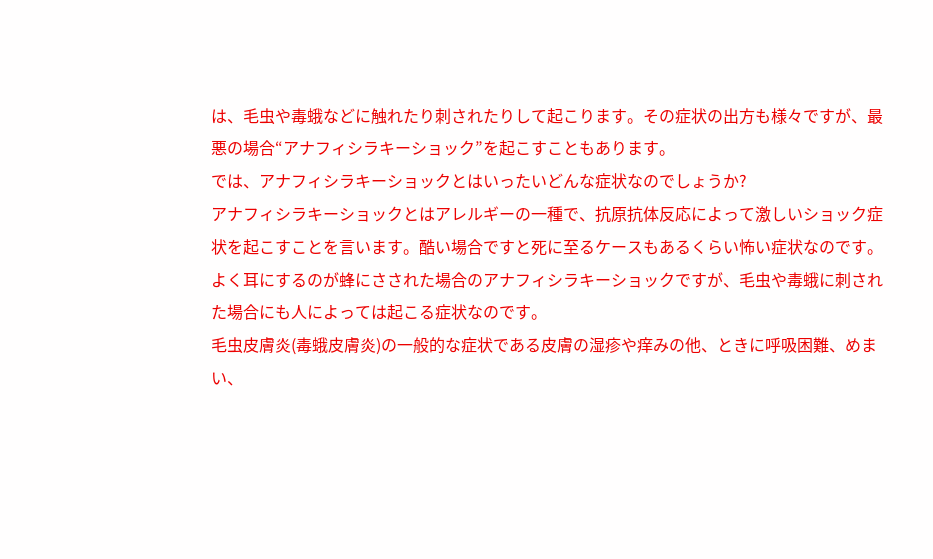は、毛虫や毒蛾などに触れたり刺されたりして起こります。その症状の出方も様々ですが、最悪の場合“アナフィシラキーショック”を起こすこともあります。
では、アナフィシラキーショックとはいったいどんな症状なのでしょうか?
アナフィシラキーショックとはアレルギーの一種で、抗原抗体反応によって激しいショック症状を起こすことを言います。酷い場合ですと死に至るケースもあるくらい怖い症状なのです。
よく耳にするのが蜂にさされた場合のアナフィシラキーショックですが、毛虫や毒蛾に刺された場合にも人によっては起こる症状なのです。
毛虫皮膚炎(毒蛾皮膚炎)の一般的な症状である皮膚の湿疹や痒みの他、ときに呼吸困難、めまい、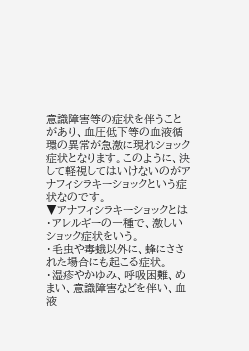意識障害等の症状を伴うことがあり、血圧低下等の血液循環の異常が急激に現れショック症状となります。このように、決して軽視してはいけないのがアナフィシラキーショックという症状なのです。
▼アナフィシラキーショックとは
・アレルギーの一種で、激しいショック症状をいう。
・毛虫や毒蛾以外に、蜂にさされた場合にも起こる症状。
・湿疹やかゆみ、呼吸困難、めまい、意識障害などを伴い、血液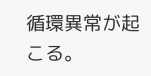循環異常が起こる。